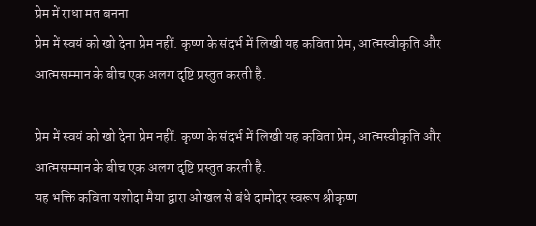प्रेम में राधा मत बनना
प्रेम में स्वयं को खो देना प्रेम नहीं. कृष्ण के संदर्भ में लिखी यह कविता प्रेम, आत्मस्वीकृति और आत्मसम्मान के बीच एक अलग दृष्टि प्रस्तुत करती है.

प्रेम में स्वयं को खो देना प्रेम नहीं. कृष्ण के संदर्भ में लिखी यह कविता प्रेम, आत्मस्वीकृति और आत्मसम्मान के बीच एक अलग दृष्टि प्रस्तुत करती है.
यह भक्ति कविता यशोदा मैया द्वारा ओखल से बंधे दामोदर स्वरूप श्रीकृष्ण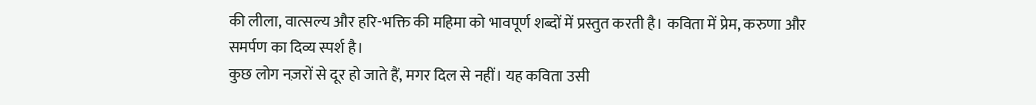की लीला, वात्सल्य और हरि-भक्ति की महिमा को भावपूर्ण शब्दों में प्रस्तुत करती है। कविता में प्रेम, करुणा और समर्पण का दिव्य स्पर्श है।
कुछ लोग नज़रों से दूर हो जाते हैं, मगर दिल से नहीं। यह कविता उसी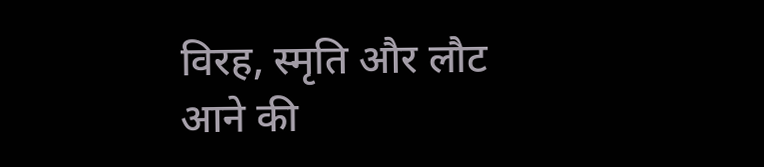विरह, स्मृति और लौट आने की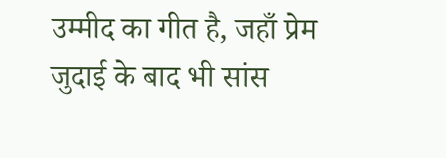उम्मीद का गीत है, जहाँ प्रेम जुदाई के बाद भी सांस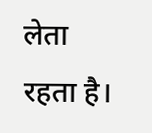लेता रहता है।